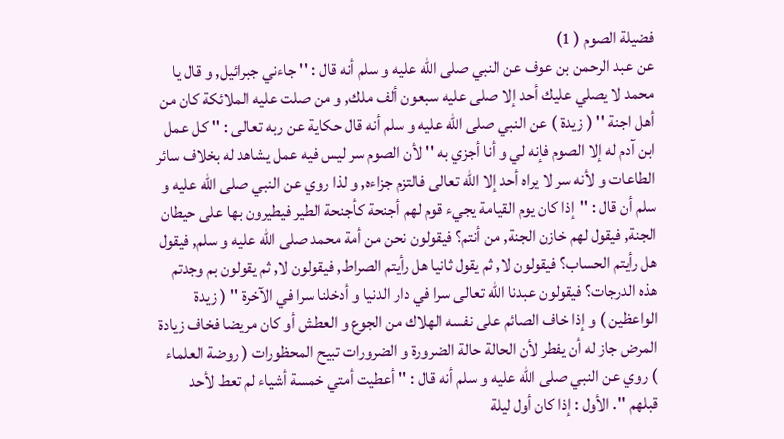فضيلة الصوم ( 1)
عن عبد الرحمن بن عوف عن النبي صلى الله عليه و سلم أنه قال : '' جاءني جبرائيل, و قال يا محمد لا يصلي عليك أحد إلا صلى عليه سبعون ألف ملك, و من صلت عليه الملائكة كان من أهل اجنة '' ( زيدة ) عن النبي صلى الله عليه و سلم أنه قال حكاية عن ربه تعالى : '' كل عمل ابن آدم له إلا الصوم فإنه لي و أنا أجزي به '' لأن الصوم سر ليس فيه عمل يشاهد له بخلاف سائر الطاعات و لأنه سر لا يراه أحد إلا الله تعالى فالتزم جزاءه, و لذا روي عن النبي صلى الله عليه و سلم أن قال : ''إذا كان يوم القيامة يجيء قوم لهم أجنحة كأجنحة الطير فيطيرون بها على حيطان الجنة, فيقول لهم خازن الجنة, من أنتم؟ فيقولون نحن من أمة محمد صلى الله عليه و سلم, فيقول هل رأيتم الحساب؟ فيقولون لا, ثم يقول ثانيا هل رأيتم الصراط, فيقولون لا, ثم يقولون بم وجدتم هذه الدرجات؟ فيقولون عبدنا الله تعالى سرا في دار الدنيا و أدخلنا سرا في الآخرة '' ( زيدة الواعظين ) و إذا خاف الصائم على نفسه الهلاك من الجوع و العطش أو كان مريضا فخاف زيادة المرض جاز له أن يفطر لأن الحالة حالة الضرورة و الضرورات تبيح المحظورات ( روضة العلماء ) روي عن النبي صلى الله عليه و سلم أنه قال : '' أعطيت أمتي خمسة أشياء لم تعط لأحد قبلهم ''. الأول : إذا كان أول ليلة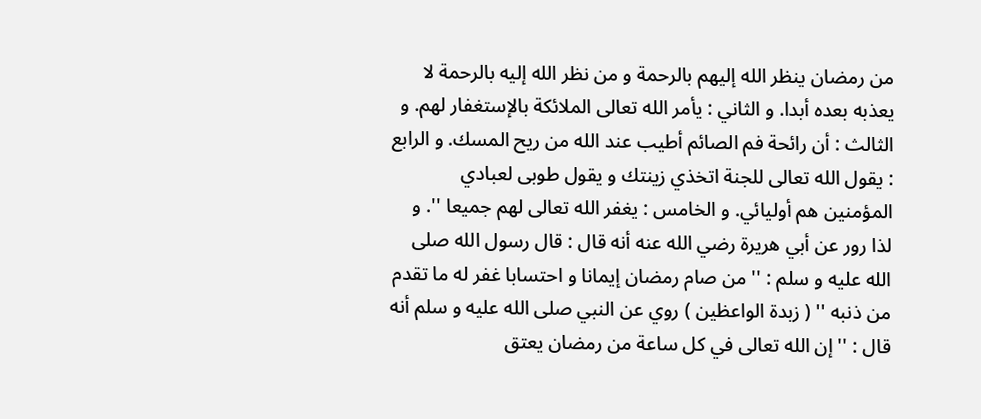من رمضان ينظر الله إليهم بالرحمة و من نظر الله إليه بالرحمة لا يعذبه بعده أبدا. و الثاني : يأمر الله تعالى الملائكة بالإستغفار لهم. و الثالث : أن رائحة فم الصائم أطيب عند الله من ريح المسك. و الرابع : يقول الله تعالى للجنة اتخذي زينتك و يقول طوبى لعبادي المؤمنين هم أوليائي. و الخامس : يغفر الله تعالى لهم جميعا ''. و لذا رور عن أبي هريرة رضي الله عنه أنه قال : قال رسول الله صلى الله عليه و سلم : '' من صام رمضان إيمانا و احتسابا غفر له ما تقدم من ذنبه '' ( زبدة الواعظين ) روي عن النبي صلى الله عليه و سلم أنه قال : '' إن الله تعالى في كل ساعة من رمضان يعتق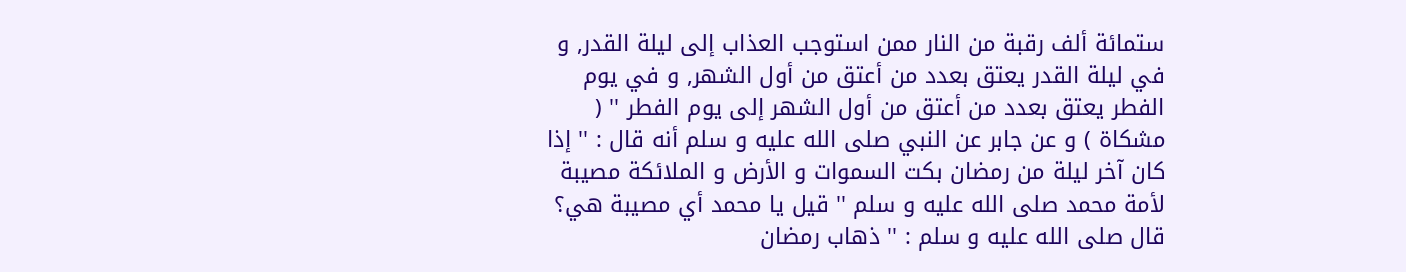ستمائة ألف رقبة من النار ممن استوجب العذاب إلى ليلة القدر, و في ليلة القدر يعتق بعدد من أعتق من أول الشهر, و في يوم الفطر يعتق بعدد من أعتق من أول الشهر إلى يوم الفطر '' ( مشكاة ) و عن جابر عن النبي صلى الله عليه و سلم أنه قال : '' إذا كان آخر ليلة من رمضان بكت السموات و الأرض و الملائكة مصيبة لأمة محمد صلى الله عليه و سلم '' قيل يا محمد أي مصيبة هي؟ قال صلى الله عليه و سلم : '' ذهاب رمضان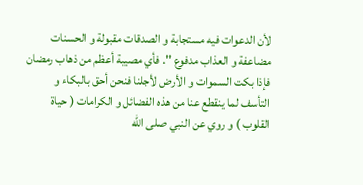لأن الدعوات فيه مستجابة و الصدقات مقبولة و الحسنات مضاعفة و العذاب مدفوع ''. فأي مصيبة أعظم من ذهاب رمضان فإذا بكت السموات و الأرض لأجلنا فنحن أحق بالبكاء و التأسف لما ينقطع عنا من هذه الفضائل و الكرامات ( حياة القلوب ) و روي عن النبي صلى الله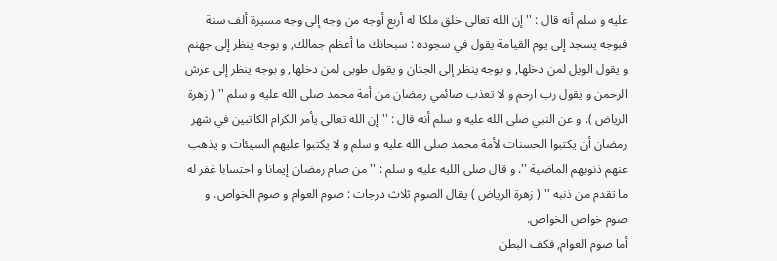عليه و سلم أنه قال : '' إن الله تعالى خلق ملكا له أربع أوجه من وجه إلى وجه مسيرة ألف سنة فبوجه يسجد إلى يوم القيامة يقول في سجوده : سبحانك ما أعظم جمالك, و بوجه ينظر إلى جهنم و يقول الويل لمن دخلها, و بوجه ينظر إلى الجنان و يقول طوبى لمن دخلها, و بوجه ينظر إلى عرش الرحمن و يقول رب ارحم و لا تعذب صائمي رمضان من أمة محمد صلى الله عليه و سلم '' ( زهرة الرياض ). و عن النبي صلى الله عليه و سلم أنه قال : '' إن الله تعالى يأمر الكرام الكاتبين في شهر رمضان أن يكتبوا الحسنات لأمة محمد صلى الله عليه و سلم و لا يكتبوا عليهم السيئات و يذهب عنهم ذنوبهم الماضية ''. و قال صلى الليه عليه و سلم : '' من صام رمضان إيمانا و احتسابا غفر له ما تقدم من ذنبه '' ( زهرة الرياض ) يقال الصوم ثلاث درجات : صوم العوام و صوم الخواص. و صوم خواص الخواص.
أما صوم العوام, فكف البطن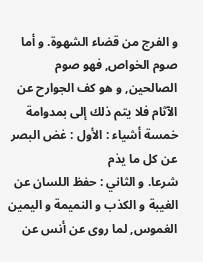و الفرج من قضاء الشهوة. و أما صوم الخواص, فهو صوم الصالحين, و هو كف الجوارح عن الآثام فلا يتم ذلك إلى بمدوامة خمسة أشياء : الأول : غض البصر عن كل ما يذم
شرعا. و الثاني : حفظ اللسان عن الغيبة و الكذب و النميمة و اليمين الغموس, لما روى عن أنس عن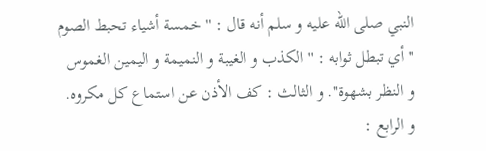النبي صلى الله عليه و سلم أنه قال : '' خمسة أشياء تحبط الصوم '' أي تبطل ثوابه : '' الكذب و الغيبة و النميمة و اليمين الغموس و النظر بشهوة''. و الثالث : كف الأذن عن استماع كل مكروه. و الرابع :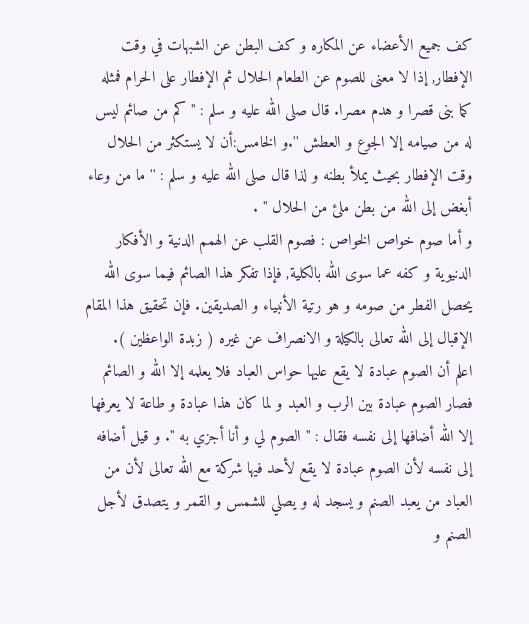كف جميع الأعضاء عن المكاره و كف البطن عن الشبهات في وقت الإفطار, إذا لا معنى للصوم عن الطعام الحلال ثم الإفطار على الحرام فمثله كما بنى قصرا و هدم مصرا. قال صلى الله عليه و سلم : '' كم من صائم ليس له من صيامه إلا الجوع و العطش ''.و الخامس:أن لا يستكثر من الحلال وقت الإفطار بحيث يملأ بطنه و لذا قال صلى الله عليه و سلم : '' ما من وعاء أبغض إلى الله من بطن ملئ من الحلال '' .
و أما صوم خواص الخواص : فصوم القلب عن الهمم الدنية و الأفكار الدنيوية و كفه عما سوى الله بالكلية, فإذا تفكر هذا الصائم فيما سوى الله يحصل الفطر من صومه و هو رتية الأنبياء و الصديقين. فإن تحقيق هذا المقام الإقبال إلى الله تعالى بالكيلة و الانصراف عن غيره ( زبدة الواعظين ).
اعلم أن الصوم عبادة لا يقع عليها حواس العباد فلا يعلمه إلا الله و الصائم فصار الصوم عبادة بين الرب و العبد و لما كان هذا عبادة و طاعة لا يعرفها إلا الله أضافها إلى نفسه فقال : '' الصوم لي و أنا أجزي به ''. و قيل أضافه إلى نفسه لأن الصوم عبادة لا يقع لأحد فيها شركة مع الله تعالى لأن من العباد من يعبد الصنم و يسجد له و يصلي للشمس و القمر و يتصدق لأجل الصنم و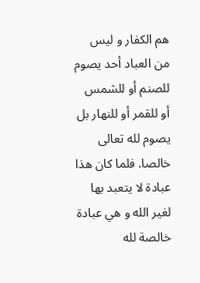هم الكفار و ليس من العباد أحد يصوم للصنم أو للشمس أو للقمر أو للنهار بل يصوم لله تعالى خالصا. فلما كان هذا عبادة لا يتعبد بها لغير الله و هي عبادة خالصة لله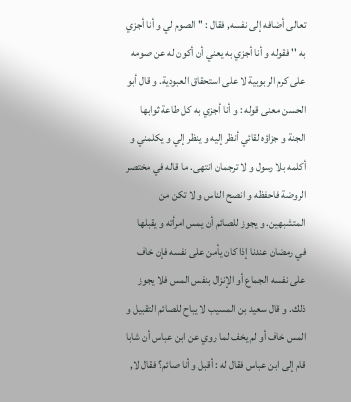تعالى أضافه إلى نفسه, فقال : '' الصوم لي و أنا أجزي به '' فقوله و أنا أجزي به يعني أن أكون له عن صومه على كرم الربوبية لا على استحقاق العبودية. و قال أبو الحسن معنى قوله : و أنا أجزي به كل طاعة ثوابها الجنة و جزاؤه لقائي أنظر إليه و ينظر إلي و يكلمني و أكلمه بلا رسول و لا ترجمان انتهى. ما قاله في مختصر الروضة فاحفظه و انصح الناس و لا تكن من المتشبهين. و يجوز للصائم أن يمس امرأته و يقبلها في رمضان عندنا إذا كان يأمن على نفسه فإن خاف على نفسه الجماع أو الإنزال بنفس المس فلا يجوز ذلك. و قال سعيد بن المسيب لا يباح للصائم التقبيل و المس خاف أو لم يخف لما روي عن ابن عباس أن شابا قام إلى ابن عباس فقال له : أقبل و أنا صائم؟ فقال لا,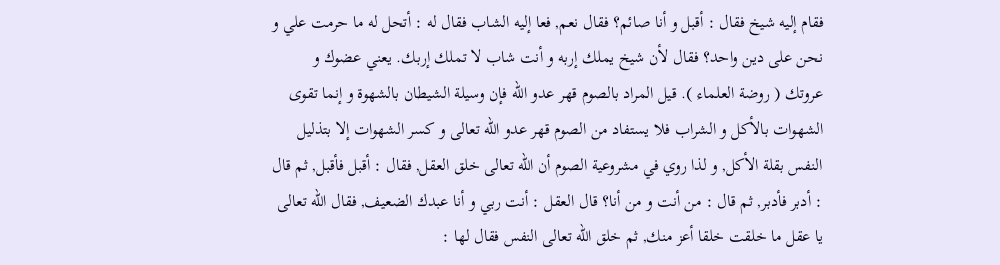فقام إليه شيخ فقال : أقبل و أنا صائم؟ فقال نعم, فعا إليه الشاب فقال له : أتحل له ما حرمت علي و نحن على دين واحد؟ فقال لأن شيخ يملك إربه و أنت شاب لا تملك إربك. يعني عضوك و عروتك ( روضة العلماء ). قيل المراد بالصوم قهر عدو الله فإن وسيلة الشيطان بالشهوة و إنما تقوى الشهوات بالأكل و الشراب فلا يستفاد من الصوم قهر عدو الله تعالى و كسر الشهوات إلا بتذليل النفس بقلة الأكل, و لذا روي في مشروعية الصوم أن الله تعالى خلق العقل, فقال : أقبل فأقبل, ثم قال : أدبر فأدبر, ثم قال : من أنت و من أنا؟ قال العقل : أنت ربي و أنا عبدك الضعيف, فقال الله تعالى يا عقل ما خلقت خلقا أعز منك, ثم خلق الله تعالى النفس فقال لها :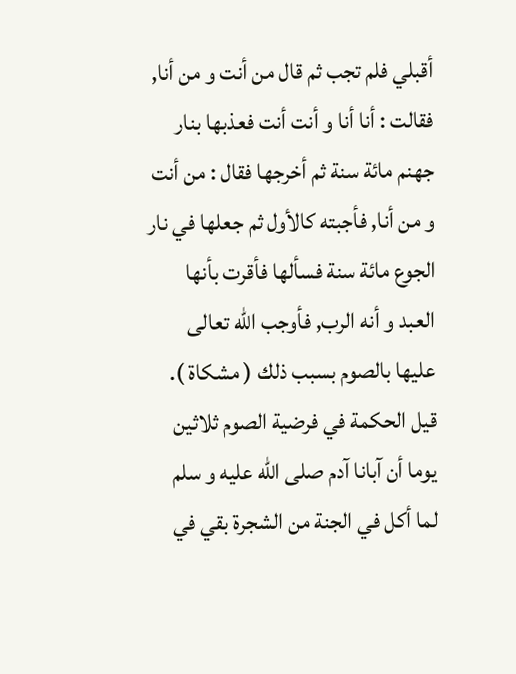أقبلي فلم تجب ثم قال من أنت و من أنا, فقالت : أنا أنا و أنت أنت فعذبها بنار جهنم مائة سنة ثم أخرجها فقال : من أنت و من أنا, فأجبته كالأول ثم جعلها في نار الجوع مائة سنة فسألها فأقرت بأنها العبد و أنه الرب, فأوجب الله تعالى عليها بالصوم بسبب ذلك ( مشكاة ). قيل الحكمة في فرضية الصوم ثلاثين يوما أن آبانا آدم صلى الله عليه و سلم لما أكل في الجنة من الشجرة بقي في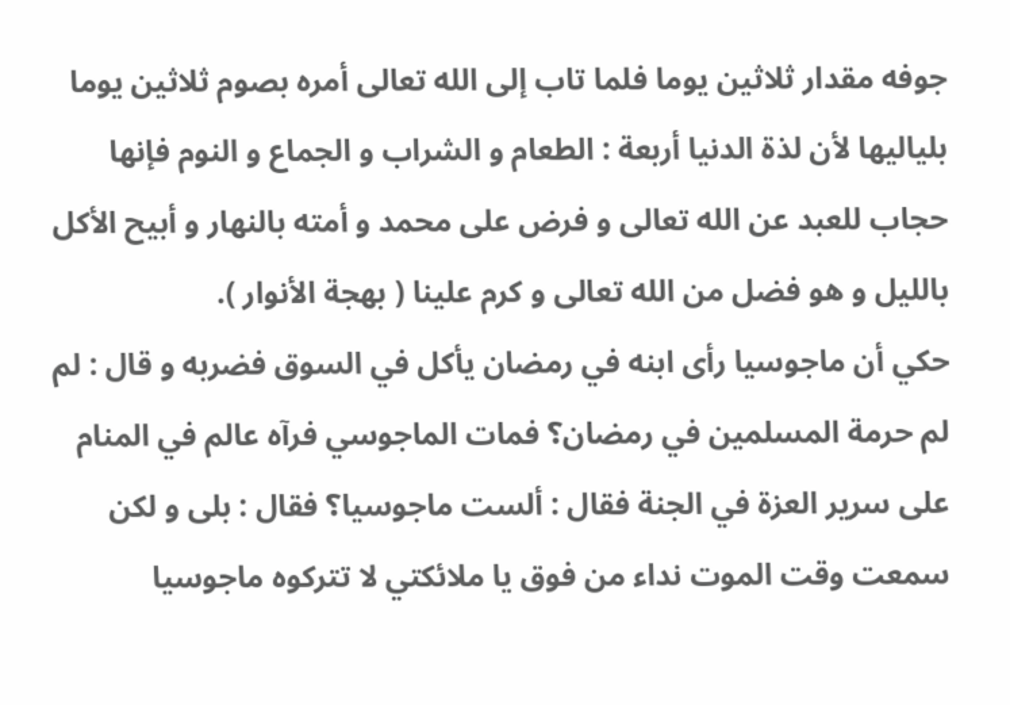جوفه مقدار ثلاثين يوما فلما تاب إلى الله تعالى أمره بصوم ثلاثين يوما بلياليها لأن لذة الدنيا أربعة : الطعام و الشراب و الجماع و النوم فإنها حجاب للعبد عن الله تعالى و فرض على محمد و أمته بالنهار و أبيح الأكل بالليل و هو فضل من الله تعالى و كرم علينا ( بهجة الأنوار ).
حكي أن ماجوسيا رأى ابنه في رمضان يأكل في السوق فضربه و قال : لم لم حرمة المسلمين في رمضان؟ فمات الماجوسي فرآه عالم في المنام على سرير العزة في الجنة فقال : ألست ماجوسيا؟ فقال : بلى و لكن سمعت وقت الموت نداء من فوق يا ملائكتي لا تتركوه ماجوسيا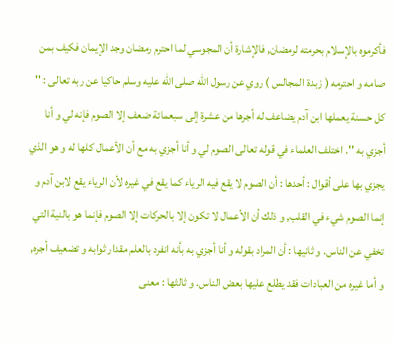فأكرموه بالإسلام بحرمته لرمضان, فالإشارة أن المجوسي لما احترم رمضان وجد الإيمان فكيف بمن صامه و احترمه ( زبدة المجالس ) روي عن رسول الله صلى الله عليه وسلم حاكيا عن ربه تعالى : '' كل حسنة يعملها ابن آدم يضاعف له أجرها من عشرة إلى سبعمائة ضعف إلا الصوم فإنه لي و أنا أجزي به ''. اختلف العلماء في قوله تعالى الصوم لي و أنا أجزي به مع أن الأعمال كلها له و هو الذي يجزي بها على أقوال : أحدها : أن الصوم لا يقع فيه الرياء كما يقع في غيره لأن الرياء يقع لابن آدم و إنما الصوم شيء في القلب, و ذلك أن الأعمال لا تكون إلا بالحركات إلا الصوم فإنما هو بالنية التي تخفي عن الناس. و ثانيها : أن المراد بقوله و أنا أجزي به بأنه انفرد بالعلم مقدار ثوابه و تضعيف أجره, و أما غيره من العبادات فقد يطلع عليها بعض الناس. و ثالثها : معنى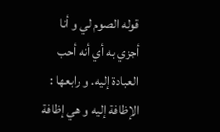قوله الصوم لي و أنا أجزي به أي أنه أحب العبادة إليه. و رابعها : الإظافة إليه و هي إظافة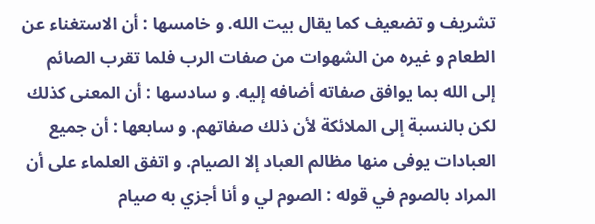تشريف و تضعيف كما يقال بيت الله. و خامسها : أن الاستغناء عن الطعام و غيره من الشهوات من صفات الرب فلما تقرب الصائم إلى الله بما يوافق صفاته أضافه إليه. و سادسها : أن المعنى كذلك لكن بالنسبة إلى الملائكة لأن ذلك صفاتهم. و سابعها : أن جميع العبادات يوفى منها مظالم العباد إلا الصيام. و اتفق العلماء على أن المراد بالصوم في قوله : الصوم لي و أنا أجزي به صيام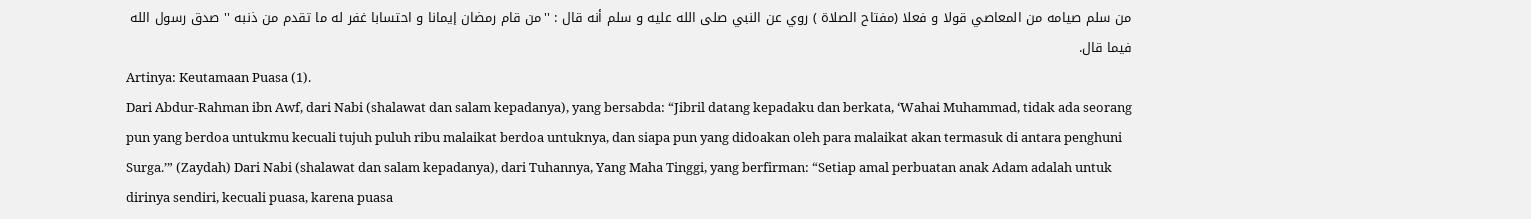من سلم صيامه من المعاصي قولا و فعلا (مفتاح الصلاة ) روي عن النبي صلى الله عليه و سلم أنه قال : ''من قام رمضان إيمانا و احتسابا غفر له ما تقدم من ذنبه '' صدق رسول الله فيما قال.
Artinya: Keutamaan Puasa (1).
Dari Abdur-Rahman ibn Awf, dari Nabi (shalawat dan salam kepadanya), yang bersabda: “Jibril datang kepadaku dan berkata, ‘Wahai Muhammad, tidak ada seorang pun yang berdoa untukmu kecuali tujuh puluh ribu malaikat berdoa untuknya, dan siapa pun yang didoakan oleh para malaikat akan termasuk di antara penghuni Surga.’” (Zaydah) Dari Nabi (shalawat dan salam kepadanya), dari Tuhannya, Yang Maha Tinggi, yang berfirman: “Setiap amal perbuatan anak Adam adalah untuk dirinya sendiri, kecuali puasa, karena puasa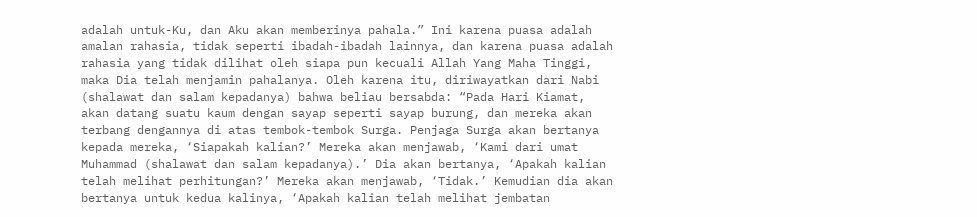adalah untuk-Ku, dan Aku akan memberinya pahala.” Ini karena puasa adalah amalan rahasia, tidak seperti ibadah-ibadah lainnya, dan karena puasa adalah rahasia yang tidak dilihat oleh siapa pun kecuali Allah Yang Maha Tinggi, maka Dia telah menjamin pahalanya. Oleh karena itu, diriwayatkan dari Nabi (shalawat dan salam kepadanya) bahwa beliau bersabda: “Pada Hari Kiamat, akan datang suatu kaum dengan sayap seperti sayap burung, dan mereka akan terbang dengannya di atas tembok-tembok Surga. Penjaga Surga akan bertanya kepada mereka, ‘Siapakah kalian?’ Mereka akan menjawab, ‘Kami dari umat Muhammad (shalawat dan salam kepadanya).’ Dia akan bertanya, ‘Apakah kalian telah melihat perhitungan?’ Mereka akan menjawab, ‘Tidak.’ Kemudian dia akan bertanya untuk kedua kalinya, ‘Apakah kalian telah melihat jembatan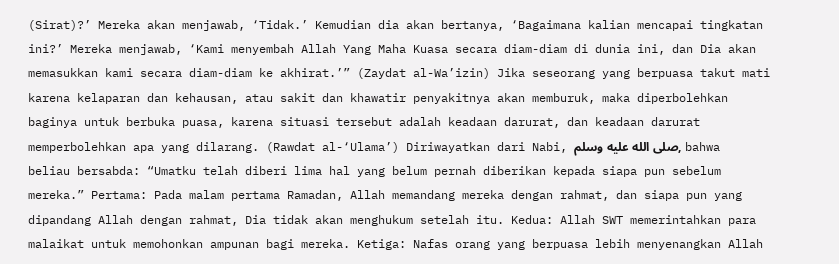(Sirat)?’ Mereka akan menjawab, ‘Tidak.’ Kemudian dia akan bertanya, ‘Bagaimana kalian mencapai tingkatan ini?’ Mereka menjawab, ‘Kami menyembah Allah Yang Maha Kuasa secara diam-diam di dunia ini, dan Dia akan memasukkan kami secara diam-diam ke akhirat.’” (Zaydat al-Wa’izin) Jika seseorang yang berpuasa takut mati karena kelaparan dan kehausan, atau sakit dan khawatir penyakitnya akan memburuk, maka diperbolehkan baginya untuk berbuka puasa, karena situasi tersebut adalah keadaan darurat, dan keadaan darurat memperbolehkan apa yang dilarang. (Rawdat al-‘Ulama’) Diriwayatkan dari Nabi, صلى الله عليه وسلم, bahwa beliau bersabda: “Umatku telah diberi lima hal yang belum pernah diberikan kepada siapa pun sebelum mereka.” Pertama: Pada malam pertama Ramadan, Allah memandang mereka dengan rahmat, dan siapa pun yang dipandang Allah dengan rahmat, Dia tidak akan menghukum setelah itu. Kedua: Allah SWT memerintahkan para malaikat untuk memohonkan ampunan bagi mereka. Ketiga: Nafas orang yang berpuasa lebih menyenangkan Allah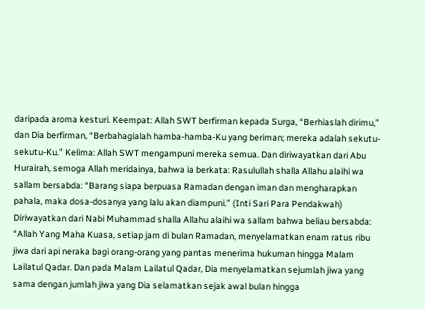daripada aroma kesturi. Keempat: Allah SWT berfirman kepada Surga, “Berhiaslah dirimu,” dan Dia berfirman, “Berbahagialah hamba-hamba-Ku yang beriman; mereka adalah sekutu-sekutu-Ku.” Kelima: Allah SWT mengampuni mereka semua. Dan diriwayatkan dari Abu Hurairah, semoga Allah meridainya, bahwa ia berkata: Rasulullah shalla Allahu alaihi wa sallam bersabda: “Barang siapa berpuasa Ramadan dengan iman dan mengharapkan pahala, maka dosa-dosanya yang lalu akan diampuni.” (Inti Sari Para Pendakwah) Diriwayatkan dari Nabi Muhammad shalla Allahu alaihi wa sallam bahwa beliau bersabda: “Allah Yang Maha Kuasa, setiap jam di bulan Ramadan, menyelamatkan enam ratus ribu jiwa dari api neraka bagi orang-orang yang pantas menerima hukuman hingga Malam Lailatul Qadar. Dan pada Malam Lailatul Qadar, Dia menyelamatkan sejumlah jiwa yang sama dengan jumlah jiwa yang Dia selamatkan sejak awal bulan hingga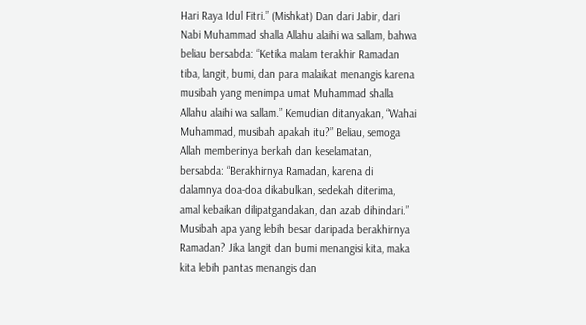Hari Raya Idul Fitri.” (Mishkat) Dan dari Jabir, dari Nabi Muhammad shalla Allahu alaihi wa sallam, bahwa beliau bersabda: “Ketika malam terakhir Ramadan tiba, langit, bumi, dan para malaikat menangis karena musibah yang menimpa umat Muhammad shalla Allahu alaihi wa sallam.” Kemudian ditanyakan, “Wahai Muhammad, musibah apakah itu?” Beliau, semoga Allah memberinya berkah dan keselamatan, bersabda: “Berakhirnya Ramadan, karena di dalamnya doa-doa dikabulkan, sedekah diterima, amal kebaikan dilipatgandakan, dan azab dihindari.” Musibah apa yang lebih besar daripada berakhirnya Ramadan? Jika langit dan bumi menangisi kita, maka kita lebih pantas menangis dan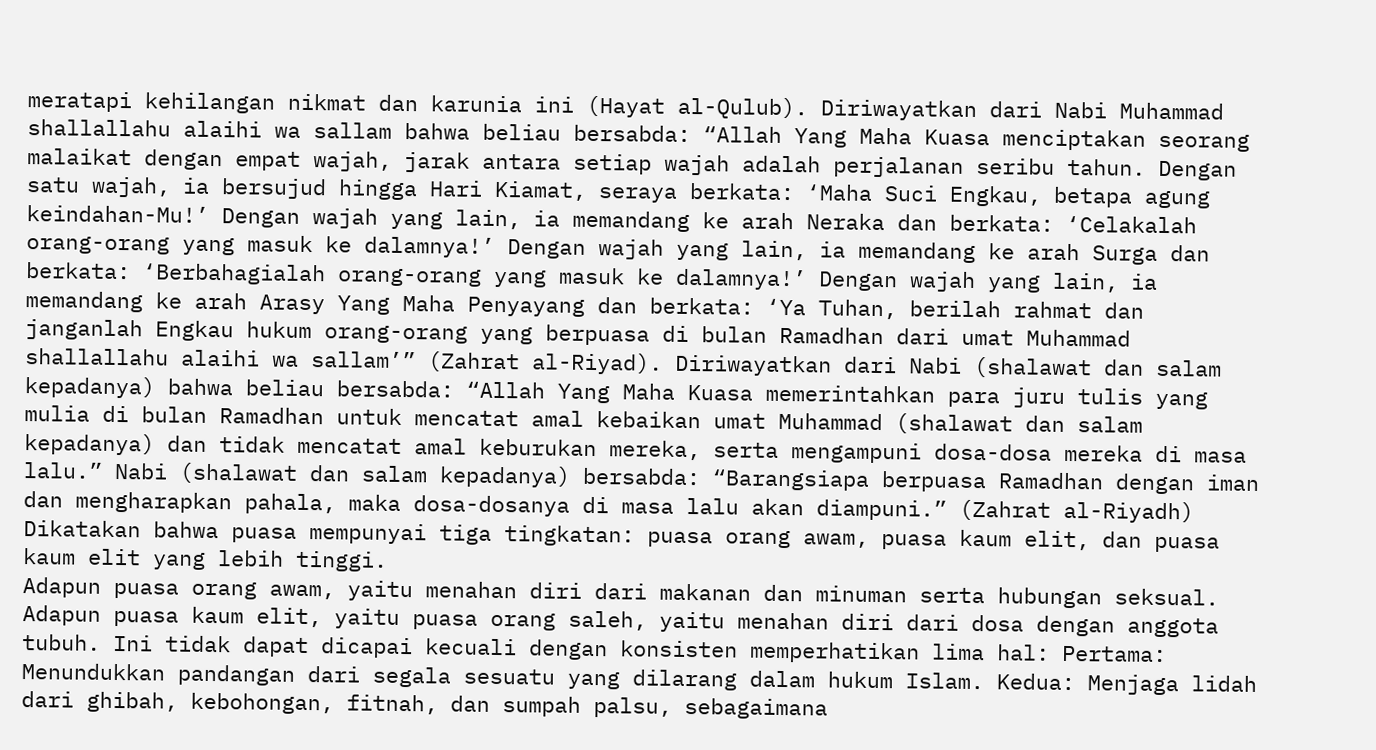meratapi kehilangan nikmat dan karunia ini (Hayat al-Qulub). Diriwayatkan dari Nabi Muhammad shallallahu alaihi wa sallam bahwa beliau bersabda: “Allah Yang Maha Kuasa menciptakan seorang malaikat dengan empat wajah, jarak antara setiap wajah adalah perjalanan seribu tahun. Dengan satu wajah, ia bersujud hingga Hari Kiamat, seraya berkata: ‘Maha Suci Engkau, betapa agung keindahan-Mu!’ Dengan wajah yang lain, ia memandang ke arah Neraka dan berkata: ‘Celakalah orang-orang yang masuk ke dalamnya!’ Dengan wajah yang lain, ia memandang ke arah Surga dan berkata: ‘Berbahagialah orang-orang yang masuk ke dalamnya!’ Dengan wajah yang lain, ia memandang ke arah Arasy Yang Maha Penyayang dan berkata: ‘Ya Tuhan, berilah rahmat dan janganlah Engkau hukum orang-orang yang berpuasa di bulan Ramadhan dari umat Muhammad shallallahu alaihi wa sallam’” (Zahrat al-Riyad). Diriwayatkan dari Nabi (shalawat dan salam kepadanya) bahwa beliau bersabda: “Allah Yang Maha Kuasa memerintahkan para juru tulis yang mulia di bulan Ramadhan untuk mencatat amal kebaikan umat Muhammad (shalawat dan salam kepadanya) dan tidak mencatat amal keburukan mereka, serta mengampuni dosa-dosa mereka di masa lalu.” Nabi (shalawat dan salam kepadanya) bersabda: “Barangsiapa berpuasa Ramadhan dengan iman dan mengharapkan pahala, maka dosa-dosanya di masa lalu akan diampuni.” (Zahrat al-Riyadh) Dikatakan bahwa puasa mempunyai tiga tingkatan: puasa orang awam, puasa kaum elit, dan puasa kaum elit yang lebih tinggi.
Adapun puasa orang awam, yaitu menahan diri dari makanan dan minuman serta hubungan seksual. Adapun puasa kaum elit, yaitu puasa orang saleh, yaitu menahan diri dari dosa dengan anggota tubuh. Ini tidak dapat dicapai kecuali dengan konsisten memperhatikan lima hal: Pertama: Menundukkan pandangan dari segala sesuatu yang dilarang dalam hukum Islam. Kedua: Menjaga lidah dari ghibah, kebohongan, fitnah, dan sumpah palsu, sebagaimana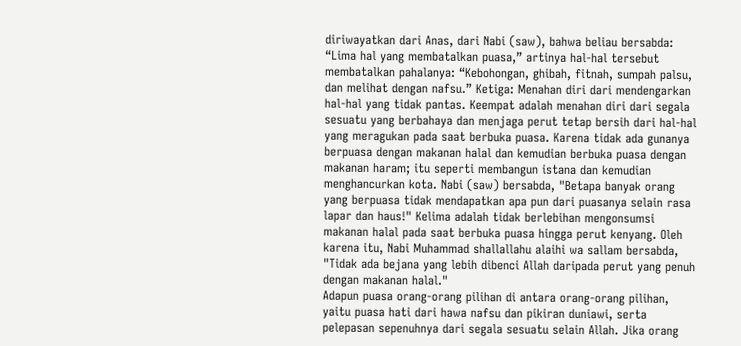diriwayatkan dari Anas, dari Nabi (saw), bahwa beliau bersabda: “Lima hal yang membatalkan puasa,” artinya hal-hal tersebut membatalkan pahalanya: “Kebohongan, ghibah, fitnah, sumpah palsu, dan melihat dengan nafsu.” Ketiga: Menahan diri dari mendengarkan hal-hal yang tidak pantas. Keempat adalah menahan diri dari segala sesuatu yang berbahaya dan menjaga perut tetap bersih dari hal-hal yang meragukan pada saat berbuka puasa. Karena tidak ada gunanya berpuasa dengan makanan halal dan kemudian berbuka puasa dengan makanan haram; itu seperti membangun istana dan kemudian menghancurkan kota. Nabi (saw) bersabda, "Betapa banyak orang yang berpuasa tidak mendapatkan apa pun dari puasanya selain rasa lapar dan haus!" Kelima adalah tidak berlebihan mengonsumsi makanan halal pada saat berbuka puasa hingga perut kenyang. Oleh karena itu, Nabi Muhammad shallallahu alaihi wa sallam bersabda, "Tidak ada bejana yang lebih dibenci Allah daripada perut yang penuh dengan makanan halal."
Adapun puasa orang-orang pilihan di antara orang-orang pilihan, yaitu puasa hati dari hawa nafsu dan pikiran duniawi, serta pelepasan sepenuhnya dari segala sesuatu selain Allah. Jika orang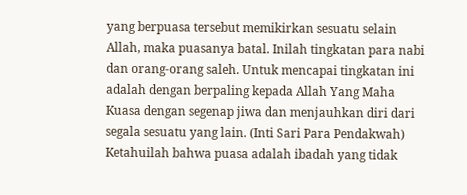yang berpuasa tersebut memikirkan sesuatu selain Allah, maka puasanya batal. Inilah tingkatan para nabi dan orang-orang saleh. Untuk mencapai tingkatan ini adalah dengan berpaling kepada Allah Yang Maha Kuasa dengan segenap jiwa dan menjauhkan diri dari segala sesuatu yang lain. (Inti Sari Para Pendakwah)
Ketahuilah bahwa puasa adalah ibadah yang tidak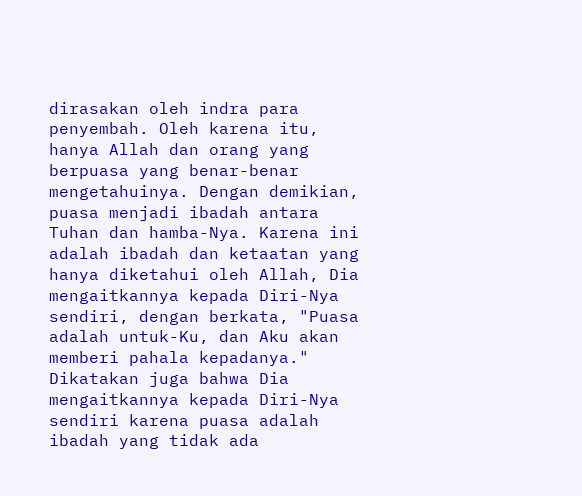dirasakan oleh indra para penyembah. Oleh karena itu, hanya Allah dan orang yang berpuasa yang benar-benar mengetahuinya. Dengan demikian, puasa menjadi ibadah antara Tuhan dan hamba-Nya. Karena ini adalah ibadah dan ketaatan yang hanya diketahui oleh Allah, Dia mengaitkannya kepada Diri-Nya sendiri, dengan berkata, "Puasa adalah untuk-Ku, dan Aku akan memberi pahala kepadanya." Dikatakan juga bahwa Dia mengaitkannya kepada Diri-Nya sendiri karena puasa adalah ibadah yang tidak ada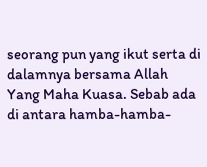seorang pun yang ikut serta di dalamnya bersama Allah Yang Maha Kuasa. Sebab ada di antara hamba-hamba-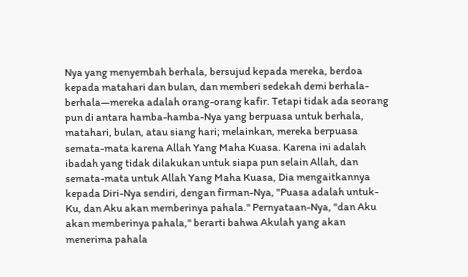Nya yang menyembah berhala, bersujud kepada mereka, berdoa kepada matahari dan bulan, dan memberi sedekah demi berhala-berhala—mereka adalah orang-orang kafir. Tetapi tidak ada seorang pun di antara hamba-hamba-Nya yang berpuasa untuk berhala, matahari, bulan, atau siang hari; melainkan, mereka berpuasa semata-mata karena Allah Yang Maha Kuasa. Karena ini adalah ibadah yang tidak dilakukan untuk siapa pun selain Allah, dan semata-mata untuk Allah Yang Maha Kuasa, Dia mengaitkannya kepada Diri-Nya sendiri, dengan firman-Nya, "Puasa adalah untuk-Ku, dan Aku akan memberinya pahala." Pernyataan-Nya, "dan Aku akan memberinya pahala," berarti bahwa Akulah yang akan menerima pahala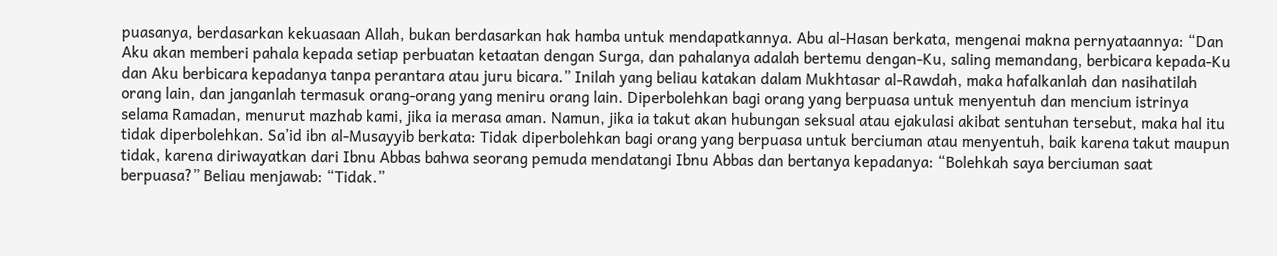puasanya, berdasarkan kekuasaan Allah, bukan berdasarkan hak hamba untuk mendapatkannya. Abu al-Hasan berkata, mengenai makna pernyataannya: “Dan Aku akan memberi pahala kepada setiap perbuatan ketaatan dengan Surga, dan pahalanya adalah bertemu dengan-Ku, saling memandang, berbicara kepada-Ku dan Aku berbicara kepadanya tanpa perantara atau juru bicara.” Inilah yang beliau katakan dalam Mukhtasar al-Rawdah, maka hafalkanlah dan nasihatilah orang lain, dan janganlah termasuk orang-orang yang meniru orang lain. Diperbolehkan bagi orang yang berpuasa untuk menyentuh dan mencium istrinya selama Ramadan, menurut mazhab kami, jika ia merasa aman. Namun, jika ia takut akan hubungan seksual atau ejakulasi akibat sentuhan tersebut, maka hal itu tidak diperbolehkan. Sa’id ibn al-Musayyib berkata: Tidak diperbolehkan bagi orang yang berpuasa untuk berciuman atau menyentuh, baik karena takut maupun tidak, karena diriwayatkan dari Ibnu Abbas bahwa seorang pemuda mendatangi Ibnu Abbas dan bertanya kepadanya: “Bolehkah saya berciuman saat berpuasa?” Beliau menjawab: “Tidak.”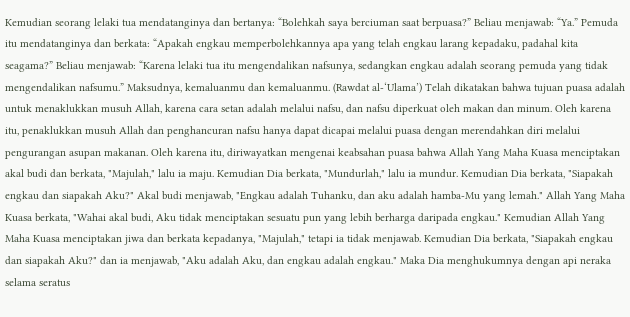Kemudian seorang lelaki tua mendatanginya dan bertanya: “Bolehkah saya berciuman saat berpuasa?” Beliau menjawab: “Ya.” Pemuda itu mendatanginya dan berkata: “Apakah engkau memperbolehkannya apa yang telah engkau larang kepadaku, padahal kita seagama?” Beliau menjawab: “Karena lelaki tua itu mengendalikan nafsunya, sedangkan engkau adalah seorang pemuda yang tidak mengendalikan nafsumu.” Maksudnya, kemaluanmu dan kemaluanmu. (Rawdat al-‘Ulama’) Telah dikatakan bahwa tujuan puasa adalah untuk menaklukkan musuh Allah, karena cara setan adalah melalui nafsu, dan nafsu diperkuat oleh makan dan minum. Oleh karena itu, penaklukkan musuh Allah dan penghancuran nafsu hanya dapat dicapai melalui puasa dengan merendahkan diri melalui pengurangan asupan makanan. Oleh karena itu, diriwayatkan mengenai keabsahan puasa bahwa Allah Yang Maha Kuasa menciptakan akal budi dan berkata, "Majulah," lalu ia maju. Kemudian Dia berkata, "Mundurlah," lalu ia mundur. Kemudian Dia berkata, "Siapakah engkau dan siapakah Aku?" Akal budi menjawab, "Engkau adalah Tuhanku, dan aku adalah hamba-Mu yang lemah." Allah Yang Maha Kuasa berkata, "Wahai akal budi, Aku tidak menciptakan sesuatu pun yang lebih berharga daripada engkau." Kemudian Allah Yang Maha Kuasa menciptakan jiwa dan berkata kepadanya, "Majulah," tetapi ia tidak menjawab. Kemudian Dia berkata, "Siapakah engkau dan siapakah Aku?" dan ia menjawab, "Aku adalah Aku, dan engkau adalah engkau." Maka Dia menghukumnya dengan api neraka selama seratus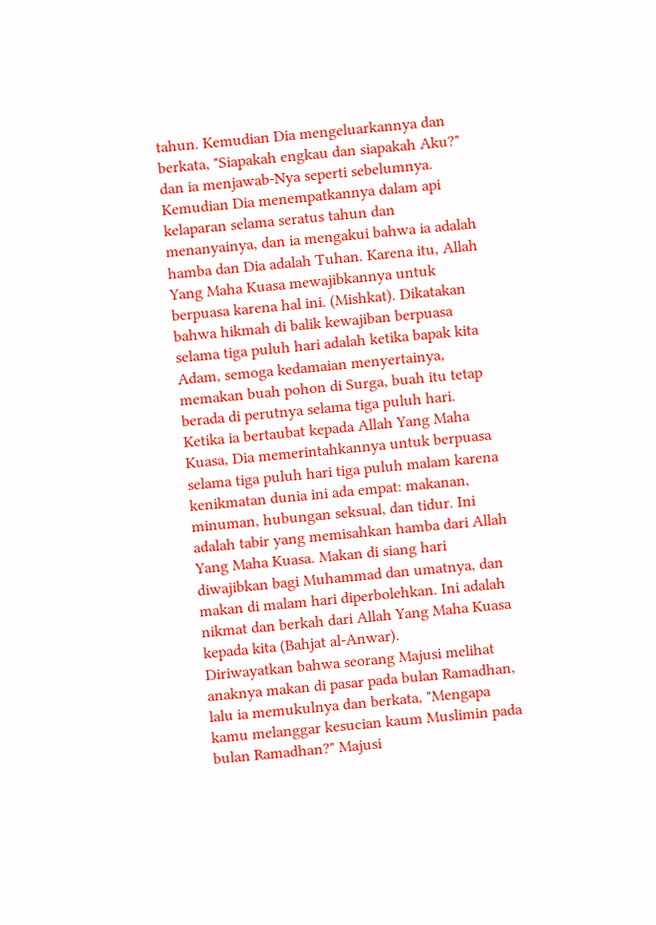tahun. Kemudian Dia mengeluarkannya dan berkata, "Siapakah engkau dan siapakah Aku?" dan ia menjawab-Nya seperti sebelumnya. Kemudian Dia menempatkannya dalam api kelaparan selama seratus tahun dan menanyainya, dan ia mengakui bahwa ia adalah hamba dan Dia adalah Tuhan. Karena itu, Allah Yang Maha Kuasa mewajibkannya untuk berpuasa karena hal ini. (Mishkat). Dikatakan bahwa hikmah di balik kewajiban berpuasa selama tiga puluh hari adalah ketika bapak kita Adam, semoga kedamaian menyertainya, memakan buah pohon di Surga, buah itu tetap berada di perutnya selama tiga puluh hari. Ketika ia bertaubat kepada Allah Yang Maha Kuasa, Dia memerintahkannya untuk berpuasa selama tiga puluh hari tiga puluh malam karena kenikmatan dunia ini ada empat: makanan, minuman, hubungan seksual, dan tidur. Ini adalah tabir yang memisahkan hamba dari Allah Yang Maha Kuasa. Makan di siang hari diwajibkan bagi Muhammad dan umatnya, dan makan di malam hari diperbolehkan. Ini adalah nikmat dan berkah dari Allah Yang Maha Kuasa kepada kita (Bahjat al-Anwar).
Diriwayatkan bahwa seorang Majusi melihat anaknya makan di pasar pada bulan Ramadhan, lalu ia memukulnya dan berkata, "Mengapa kamu melanggar kesucian kaum Muslimin pada bulan Ramadhan?" Majusi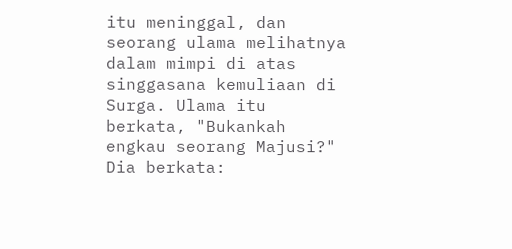itu meninggal, dan seorang ulama melihatnya dalam mimpi di atas singgasana kemuliaan di Surga. Ulama itu berkata, "Bukankah engkau seorang Majusi?" Dia berkata: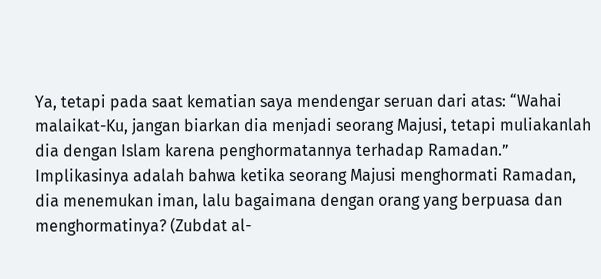Ya, tetapi pada saat kematian saya mendengar seruan dari atas: “Wahai malaikat-Ku, jangan biarkan dia menjadi seorang Majusi, tetapi muliakanlah dia dengan Islam karena penghormatannya terhadap Ramadan.” Implikasinya adalah bahwa ketika seorang Majusi menghormati Ramadan, dia menemukan iman, lalu bagaimana dengan orang yang berpuasa dan menghormatinya? (Zubdat al-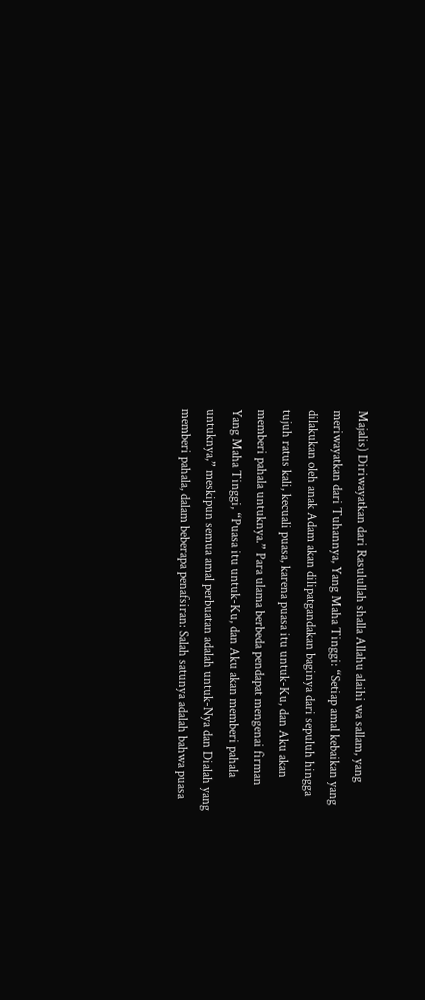Majalis) Diriwayatkan dari Rasulullah shalla Allahu alaihi wa sallam, yang meriwayatkan dari Tuhannya, Yang Maha Tinggi: “Setiap amal kebaikan yang dilakukan oleh anak Adam akan dilipatgandakan baginya dari sepuluh hingga tujuh ratus kali, kecuali puasa, karena puasa itu untuk-Ku, dan Aku akan memberi pahala untuknya.” Para ulama berbeda pendapat mengenai firman Yang Maha Tinggi, “Puasa itu untuk-Ku, dan Aku akan memberi pahala untuknya,” meskipun semua amal perbuatan adalah untuk-Nya dan Dialah yang memberi pahala, dalam beberapa penafsiran: Salah satunya adalah bahwa puasa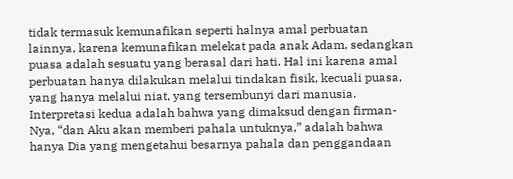tidak termasuk kemunafikan seperti halnya amal perbuatan lainnya, karena kemunafikan melekat pada anak Adam, sedangkan puasa adalah sesuatu yang berasal dari hati. Hal ini karena amal perbuatan hanya dilakukan melalui tindakan fisik, kecuali puasa, yang hanya melalui niat, yang tersembunyi dari manusia. Interpretasi kedua adalah bahwa yang dimaksud dengan firman-Nya, “dan Aku akan memberi pahala untuknya,” adalah bahwa hanya Dia yang mengetahui besarnya pahala dan penggandaan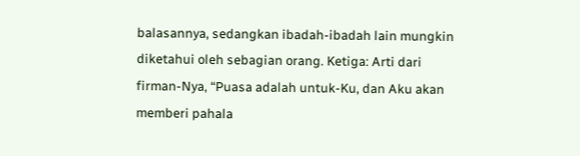balasannya, sedangkan ibadah-ibadah lain mungkin diketahui oleh sebagian orang. Ketiga: Arti dari firman-Nya, “Puasa adalah untuk-Ku, dan Aku akan memberi pahala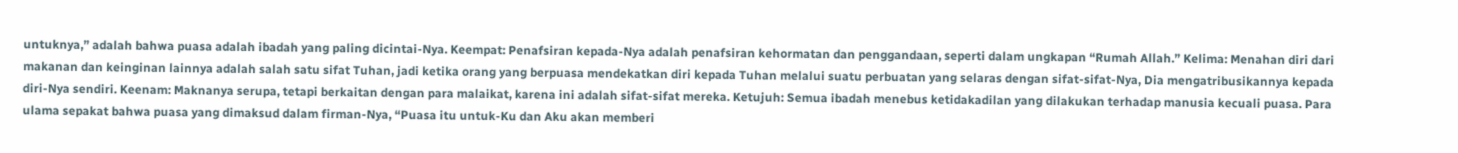untuknya,” adalah bahwa puasa adalah ibadah yang paling dicintai-Nya. Keempat: Penafsiran kepada-Nya adalah penafsiran kehormatan dan penggandaan, seperti dalam ungkapan “Rumah Allah.” Kelima: Menahan diri dari makanan dan keinginan lainnya adalah salah satu sifat Tuhan, jadi ketika orang yang berpuasa mendekatkan diri kepada Tuhan melalui suatu perbuatan yang selaras dengan sifat-sifat-Nya, Dia mengatribusikannya kepada diri-Nya sendiri. Keenam: Maknanya serupa, tetapi berkaitan dengan para malaikat, karena ini adalah sifat-sifat mereka. Ketujuh: Semua ibadah menebus ketidakadilan yang dilakukan terhadap manusia kecuali puasa. Para ulama sepakat bahwa puasa yang dimaksud dalam firman-Nya, “Puasa itu untuk-Ku dan Aku akan memberi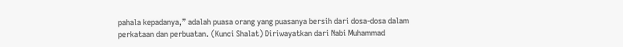pahala kepadanya,” adalah puasa orang yang puasanya bersih dari dosa-dosa dalam perkataan dan perbuatan. (Kunci Shalat) Diriwayatkan dari Nabi Muhammad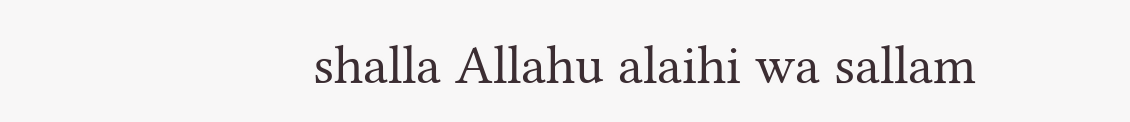shalla Allahu alaihi wa sallam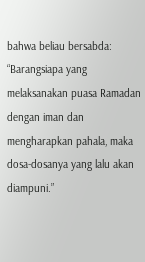bahwa beliau bersabda: “Barangsiapa yang melaksanakan puasa Ramadan dengan iman dan mengharapkan pahala, maka dosa-dosanya yang lalu akan diampuni.”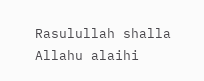Rasulullah shalla Allahu alaihi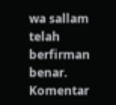wa sallam telah berfirman benar.
Komentar